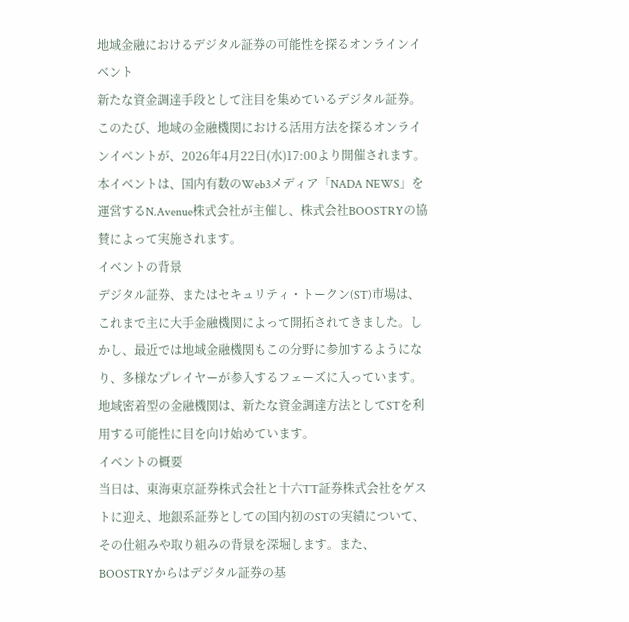地域金融におけるデジタル証券の可能性を探るオンラインイベント
新たな資金調達手段として注目を集めているデジタル証券。このたび、地域の金融機関における活用方法を探るオンラインイベントが、2026年4月22日(水)17:00より開催されます。本イベントは、国内有数のWeb3メディア「NADA NEWS」を運営するN.Avenue株式会社が主催し、株式会社BOOSTRYの協賛によって実施されます。
イベントの背景
デジタル証券、またはセキュリティ・トークン(ST)市場は、これまで主に大手金融機関によって開拓されてきました。しかし、最近では地域金融機関もこの分野に参加するようになり、多様なプレイヤーが参入するフェーズに入っています。地域密着型の金融機関は、新たな資金調達方法としてSTを利用する可能性に目を向け始めています。
イベントの概要
当日は、東海東京証券株式会社と十六TT証券株式会社をゲストに迎え、地銀系証券としての国内初のSTの実績について、その仕組みや取り組みの背景を深堀します。また、BOOSTRYからはデジタル証券の基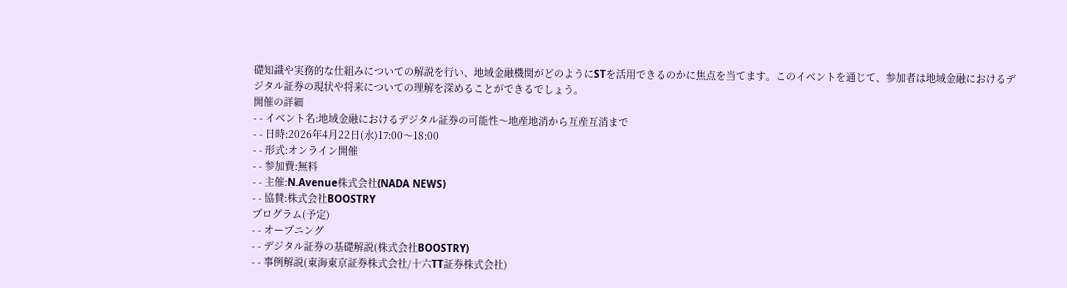礎知識や実務的な仕組みについての解説を行い、地域金融機関がどのようにSTを活用できるのかに焦点を当てます。このイベントを通じて、参加者は地域金融におけるデジタル証券の現状や将来についての理解を深めることができるでしょう。
開催の詳細
- - イベント名:地域金融におけるデジタル証券の可能性〜地産地消から互産互消まで
- - 日時:2026年4月22日(水)17:00〜18:00
- - 形式:オンライン開催
- - 参加費:無料
- - 主催:N.Avenue株式会社(NADA NEWS)
- - 協賛:株式会社BOOSTRY
プログラム(予定)
- - オープニング
- - デジタル証券の基礎解説(株式会社BOOSTRY)
- - 事例解説(東海東京証券株式会社/十六TT証券株式会社)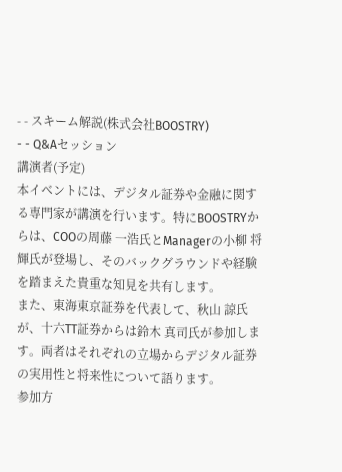- - スキーム解説(株式会社BOOSTRY)
- - Q&Aセッション
講演者(予定)
本イベントには、デジタル証券や金融に関する専門家が講演を行います。特にBOOSTRYからは、COOの周藤 一浩氏とManagerの小柳 将輝氏が登場し、そのバックグラウンドや経験を踏まえた貴重な知見を共有します。
また、東海東京証券を代表して、秋山 諒氏が、十六TT証券からは鈴木 真司氏が参加します。両者はそれぞれの立場からデジタル証券の実用性と将来性について語ります。
参加方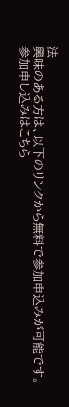法
興味のある方は、以下のリンクから無料で参加申込みが可能です。
参加申し込みはこちら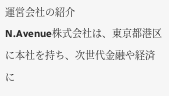運営会社の紹介
N.Avenue株式会社は、東京都港区に本社を持ち、次世代金融や経済に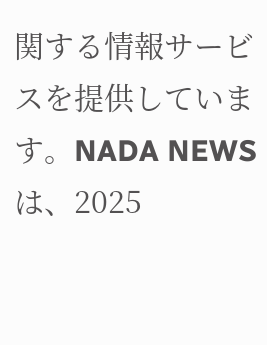関する情報サービスを提供しています。NADA NEWSは、2025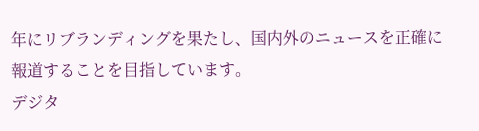年にリブランディングを果たし、国内外のニュースを正確に報道することを目指しています。
デジタ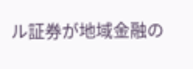ル証券が地域金融の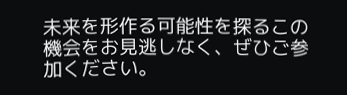未来を形作る可能性を探るこの機会をお見逃しなく、ぜひご参加ください。